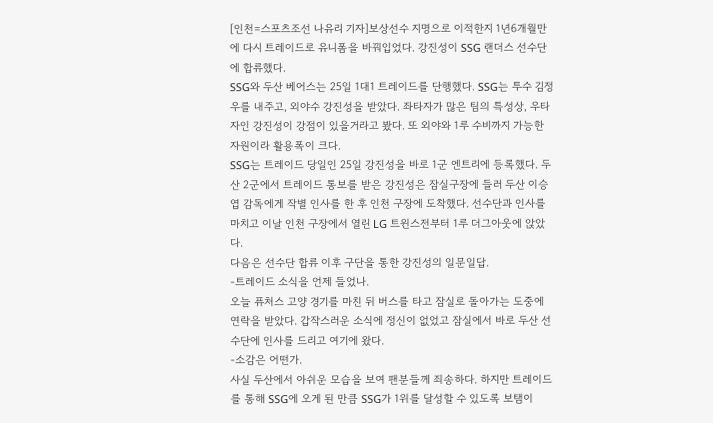[인천=스포츠조선 나유리 기자]보상선수 지명으로 이적한지 1년6개월만에 다시 트레이드로 유니폼을 바꿔입었다. 강진성이 SSG 랜더스 선수단에 합류했다.
SSG와 두산 베어스는 25일 1대1 트레이드를 단행했다. SSG는 투수 김정우를 내주고, 외야수 강진성을 받았다. 좌타자가 많은 팀의 특성상, 우타자인 강진성이 강점이 있을거라고 봤다. 또 외야와 1루 수비까지 가능한 자원이라 활용폭이 크다.
SSG는 트레이드 당일인 25일 강진성을 바로 1군 엔트리에 등록했다. 두산 2군에서 트레이드 통보를 받은 강진성은 잠실구장에 들러 두산 이승엽 감독에게 작별 인사를 한 후 인천 구장에 도착했다. 선수단과 인사를 마치고 이날 인천 구장에서 열린 LG 트윈스전부터 1루 더그아웃에 앉았다.
다음은 선수단 합류 이후 구단을 통한 강진성의 일문일답.
-트레이드 소식을 언제 들었나.
오늘 퓨처스 고양 경기를 마친 뒤 버스를 타고 잠실로 돌아가는 도중에 연락을 받았다. 갑작스러운 소식에 정신이 없었고 잠실에서 바로 두산 선수단에 인사를 드리고 여기에 왔다.
-소감은 어떤가.
사실 두산에서 아쉬운 모습을 보여 팬분들께 죄송하다. 하지만 트레이드를 통해 SSG에 오게 된 만큼 SSG가 1위를 달성할 수 있도록 보탬이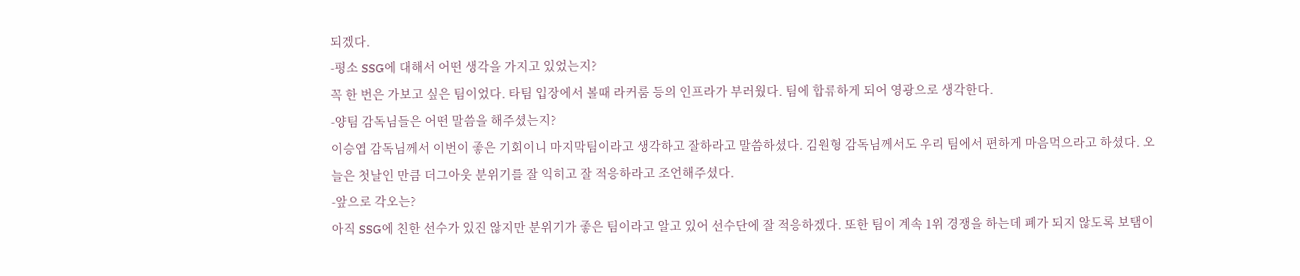되겠다.
-평소 SSG에 대해서 어떤 생각을 가지고 있었는지?
꼭 한 번은 가보고 싶은 팀이었다. 타팀 입장에서 볼때 라커룸 등의 인프라가 부러웠다. 팀에 합류하게 되어 영광으로 생각한다.
-양팀 감독님들은 어떤 말씀을 해주셨는지?
이승엽 감독님께서 이번이 좋은 기회이니 마지막팀이라고 생각하고 잘하라고 말씀하셨다. 김원형 감독님께서도 우리 팀에서 편하게 마음먹으라고 하셨다. 오늘은 첫날인 만큼 더그아웃 분위기를 잘 익히고 잘 적응하라고 조언해주셨다.
-앞으로 각오는?
아직 SSG에 친한 선수가 있진 않지만 분위기가 좋은 팀이라고 알고 있어 선수단에 잘 적응하겠다. 또한 팀이 계속 1위 경쟁을 하는데 폐가 되지 않도록 보탬이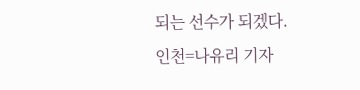되는 선수가 되겠다.
인천=나유리 기자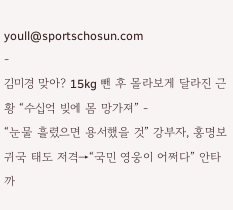youll@sportschosun.com
-
김미경 맞아? 15kg 뺀 후 몰라보게 달라진 근황 “수십억 빚에 몸 망가져” -
“눈물 흘렸으면 용서했을 것” 강부자, 홍명보 귀국 태도 저격→“국민 영웅이 어쩌다” 안타까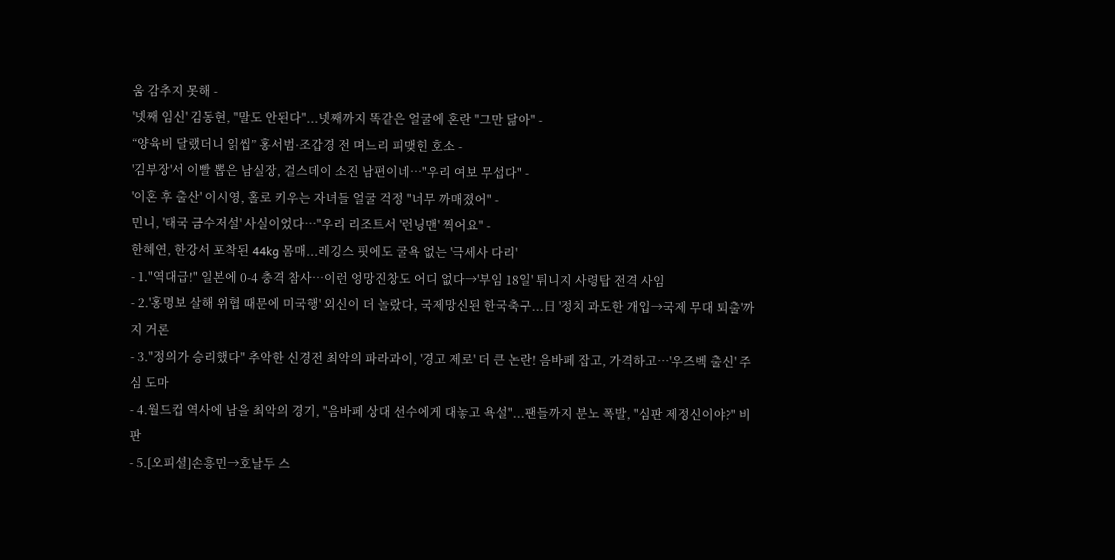움 감추지 못해 -
'넷째 임신' 김동현, "말도 안된다"...넷째까지 똑같은 얼굴에 혼란 "그만 닮아" -
“양육비 달랬더니 읽씹” 홍서범·조갑경 전 며느리 피맺힌 호소 -
'김부장'서 이빨 뽑은 남실장, 걸스데이 소진 남편이네…"우리 여보 무섭다" -
'이혼 후 출산' 이시영, 홀로 키우는 자녀들 얼굴 걱정 "너무 까매졌어" -
민니, '태국 금수저설' 사실이었다…"우리 리조트서 '런닝맨' 찍어요" -
한혜연, 한강서 포착된 44kg 몸매...레깅스 핏에도 굴욕 없는 '극세사 다리'
- 1."역대급!" 일본에 0-4 충격 참사…이런 엉망진창도 어디 없다→'부임 18일' 튀니지 사령탑 전격 사임
- 2.'홍명보 살해 위협 때문에 미국행' 외신이 더 놀랐다, 국제망신된 한국축구...日 '정치 과도한 개입→국제 무대 퇴출'까지 거론
- 3."정의가 승리했다" 추악한 신경전 최악의 파라과이, '경고 제로' 더 큰 논란! 음바페 잡고, 가격하고…'우즈벡 출신' 주심 도마
- 4.월드컵 역사에 남을 최악의 경기, "음바페 상대 선수에게 대놓고 욕설"...팬들까지 분노 폭발, "심판 제정신이야?" 비판
- 5.[오피셜]손흥민→호날두 스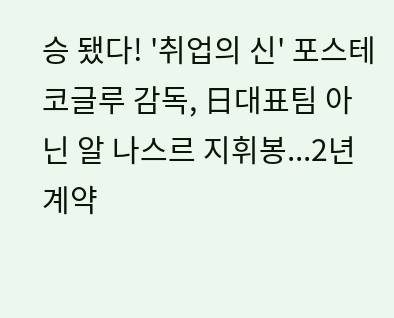승 됐다! '취업의 신' 포스테코글루 감독, 日대표팀 아닌 알 나스르 지휘봉...2년 계약